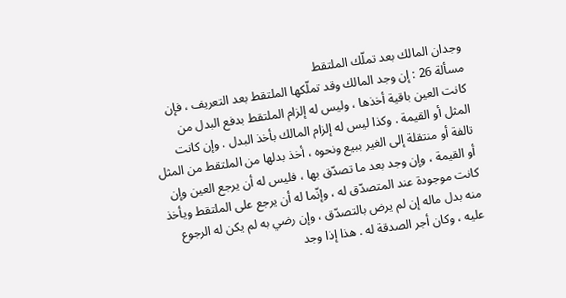وجدان المالك بعد تملّك الملتقط
مسألة 26 : إن وجد المالك وقد تملّكها الملتقط بعد التعريف ، فإن كانت العين باقية أخذها ، وليس له إلزام الملتقط بدفع البدل من المثل أو القيمة . وكذا ليس له إلزام المالك بأخذ البدل . وإن كانت تالفة أو منتقلة إلى الغير ببيع ونحوه ، أخذ بدلها من الملتقط من المثل أو القيمة ، وإن وجد بعد ما تصدّق بها ، فليس له أن يرجع العين وإن كانت موجودة عند المتصدّق له ، وإنّما له أن يرجع على الملتقط ويأخذ منه بدل ماله إن لم يرض بالتصدّق ، وإن رضي به لم يكن له الرجوع عليه ، وكان أجر الصدقة له . هذا إذا وجد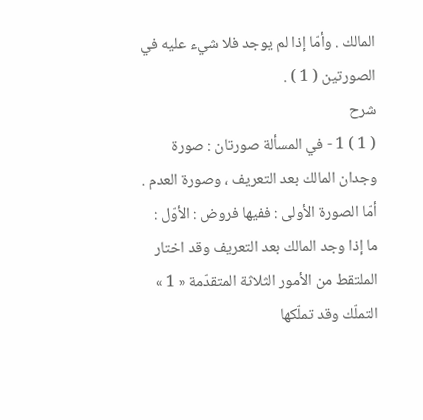المالك . وأمّا إذا لم يوجد فلا شيء عليه في الصورتين ( 1 ) .
شرح
( 1 ) 1 - في المسألة صورتان : صورة وجدان المالك بعد التعريف ، وصورة العدم . أمّا الصورة الأولى : ففيها فروض : الأوّل : ما إذا وجد المالك بعد التعريف وقد اختار الملتقط من الأمور الثلاثة المتقدّمة « 1 » التملّك وقد تملّكها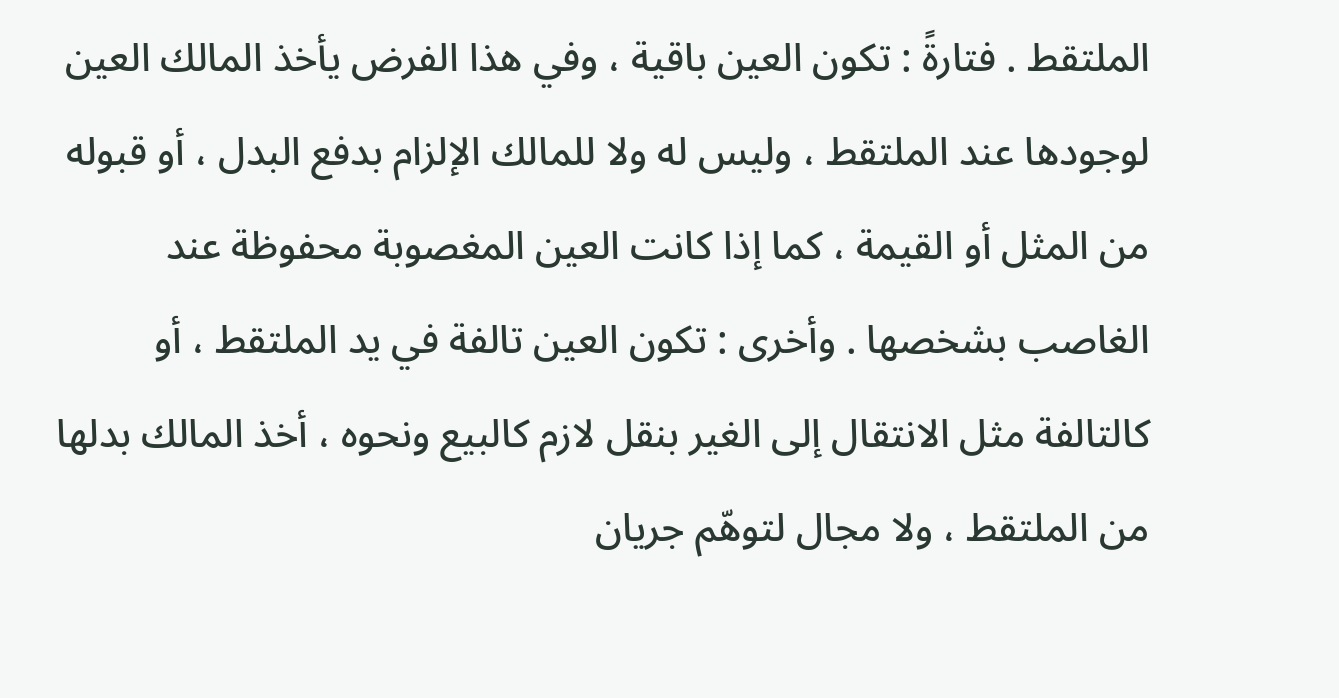الملتقط . فتارةً : تكون العين باقية ، وفي هذا الفرض يأخذ المالك العين لوجودها عند الملتقط ، وليس له ولا للمالك الإلزام بدفع البدل ، أو قبوله من المثل أو القيمة ، كما إذا كانت العين المغصوبة محفوظة عند الغاصب بشخصها . وأخرى : تكون العين تالفة في يد الملتقط ، أو كالتالفة مثل الانتقال إلى الغير بنقل لازم كالبيع ونحوه ، أخذ المالك بدلها من الملتقط ، ولا مجال لتوهّم جريان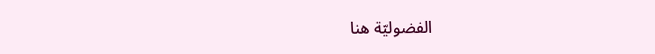الفضوليّة هنا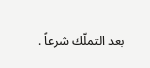بعد التملّك شرعاً .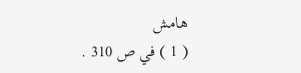هامش
( 1 ) في ص 310 .